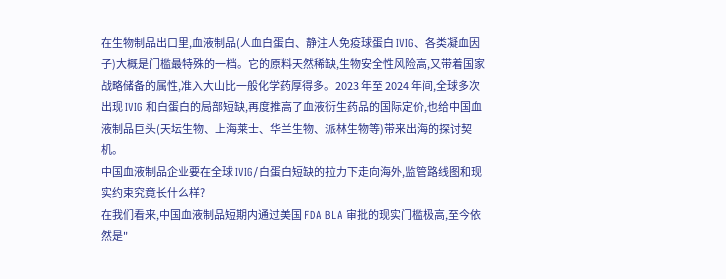在生物制品出口里,血液制品(人血白蛋白、静注人免疫球蛋白 IVIG、各类凝血因子)大概是门槛最特殊的一档。它的原料天然稀缺,生物安全性风险高,又带着国家战略储备的属性,准入大山比一般化学药厚得多。2023 年至 2024 年间,全球多次出现 IVIG 和白蛋白的局部短缺,再度推高了血液衍生药品的国际定价,也给中国血液制品巨头(天坛生物、上海莱士、华兰生物、派林生物等)带来出海的探讨契机。
中国血液制品企业要在全球 IVIG/白蛋白短缺的拉力下走向海外,监管路线图和现实约束究竟长什么样?
在我们看来,中国血液制品短期内通过美国 FDA BLA 审批的现实门槛极高,至今依然是"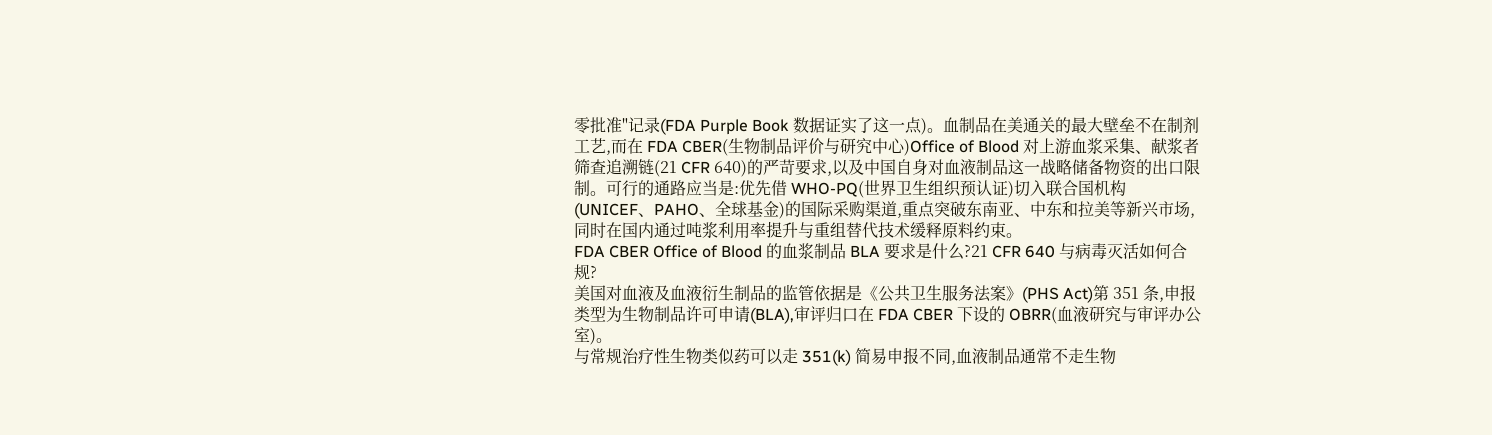零批准"记录(FDA Purple Book 数据证实了这一点)。血制品在美通关的最大壁垒不在制剂工艺,而在 FDA CBER(生物制品评价与研究中心)Office of Blood 对上游血浆采集、献浆者筛查追溯链(21 CFR 640)的严苛要求,以及中国自身对血液制品这一战略储备物资的出口限制。可行的通路应当是:优先借 WHO-PQ(世界卫生组织预认证)切入联合国机构(UNICEF、PAHO、全球基金)的国际采购渠道,重点突破东南亚、中东和拉美等新兴市场,同时在国内通过吨浆利用率提升与重组替代技术缓释原料约束。
FDA CBER Office of Blood 的血浆制品 BLA 要求是什么?21 CFR 640 与病毒灭活如何合规?
美国对血液及血液衍生制品的监管依据是《公共卫生服务法案》(PHS Act)第 351 条,申报类型为生物制品许可申请(BLA),审评归口在 FDA CBER 下设的 OBRR(血液研究与审评办公室)。
与常规治疗性生物类似药可以走 351(k) 简易申报不同,血液制品通常不走生物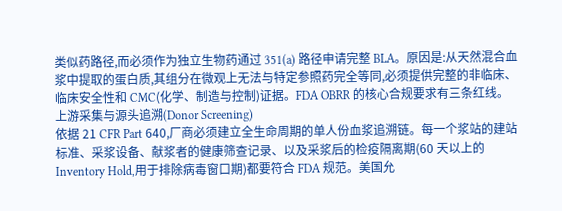类似药路径,而必须作为独立生物药通过 351(a) 路径申请完整 BLA。原因是:从天然混合血浆中提取的蛋白质,其组分在微观上无法与特定参照药完全等同,必须提供完整的非临床、临床安全性和 CMC(化学、制造与控制)证据。FDA OBRR 的核心合规要求有三条红线。
上游采集与源头追溯(Donor Screening)
依据 21 CFR Part 640,厂商必须建立全生命周期的单人份血浆追溯链。每一个浆站的建站标准、采浆设备、献浆者的健康筛查记录、以及采浆后的检疫隔离期(60 天以上的 Inventory Hold,用于排除病毒窗口期)都要符合 FDA 规范。美国允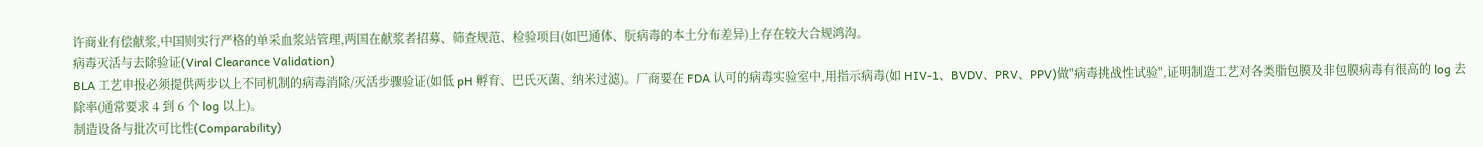许商业有偿献浆,中国则实行严格的单采血浆站管理,两国在献浆者招募、筛查规范、检验项目(如巴通体、朊病毒的本土分布差异)上存在较大合规鸿沟。
病毒灭活与去除验证(Viral Clearance Validation)
BLA 工艺申报必须提供两步以上不同机制的病毒消除/灭活步骤验证(如低 pH 孵育、巴氏灭菌、纳米过滤)。厂商要在 FDA 认可的病毒实验室中,用指示病毒(如 HIV-1、BVDV、PRV、PPV)做"病毒挑战性试验",证明制造工艺对各类脂包膜及非包膜病毒有很高的 log 去除率(通常要求 4 到 6 个 log 以上)。
制造设备与批次可比性(Comparability)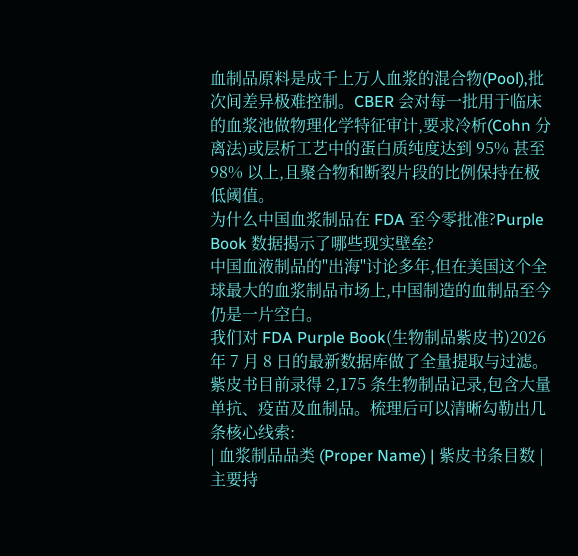血制品原料是成千上万人血浆的混合物(Pool),批次间差异极难控制。CBER 会对每一批用于临床的血浆池做物理化学特征审计,要求冷析(Cohn 分离法)或层析工艺中的蛋白质纯度达到 95% 甚至 98% 以上,且聚合物和断裂片段的比例保持在极低阈值。
为什么中国血浆制品在 FDA 至今零批准?Purple Book 数据揭示了哪些现实壁垒?
中国血液制品的"出海"讨论多年,但在美国这个全球最大的血浆制品市场上,中国制造的血制品至今仍是一片空白。
我们对 FDA Purple Book(生物制品紫皮书)2026 年 7 月 8 日的最新数据库做了全量提取与过滤。紫皮书目前录得 2,175 条生物制品记录,包含大量单抗、疫苗及血制品。梳理后可以清晰勾勒出几条核心线索:
| 血浆制品品类 (Proper Name) | 紫皮书条目数 | 主要持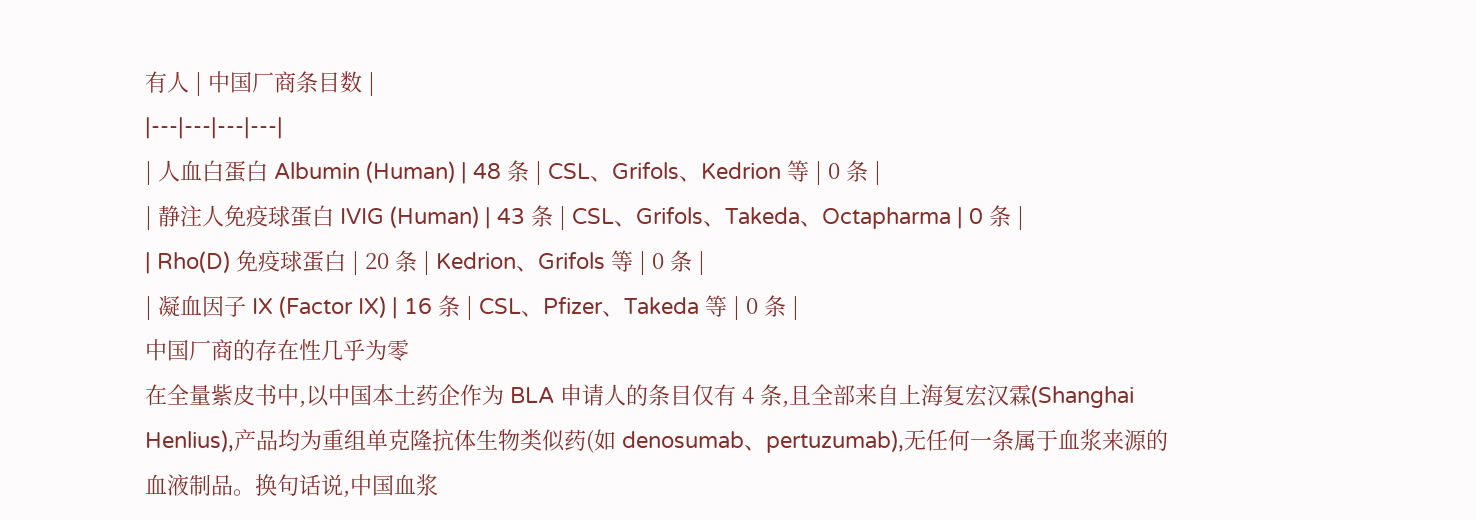有人 | 中国厂商条目数 |
|---|---|---|---|
| 人血白蛋白 Albumin (Human) | 48 条 | CSL、Grifols、Kedrion 等 | 0 条 |
| 静注人免疫球蛋白 IVIG (Human) | 43 条 | CSL、Grifols、Takeda、Octapharma | 0 条 |
| Rho(D) 免疫球蛋白 | 20 条 | Kedrion、Grifols 等 | 0 条 |
| 凝血因子 IX (Factor IX) | 16 条 | CSL、Pfizer、Takeda 等 | 0 条 |
中国厂商的存在性几乎为零
在全量紫皮书中,以中国本土药企作为 BLA 申请人的条目仅有 4 条,且全部来自上海复宏汉霖(Shanghai Henlius),产品均为重组单克隆抗体生物类似药(如 denosumab、pertuzumab),无任何一条属于血浆来源的血液制品。换句话说,中国血浆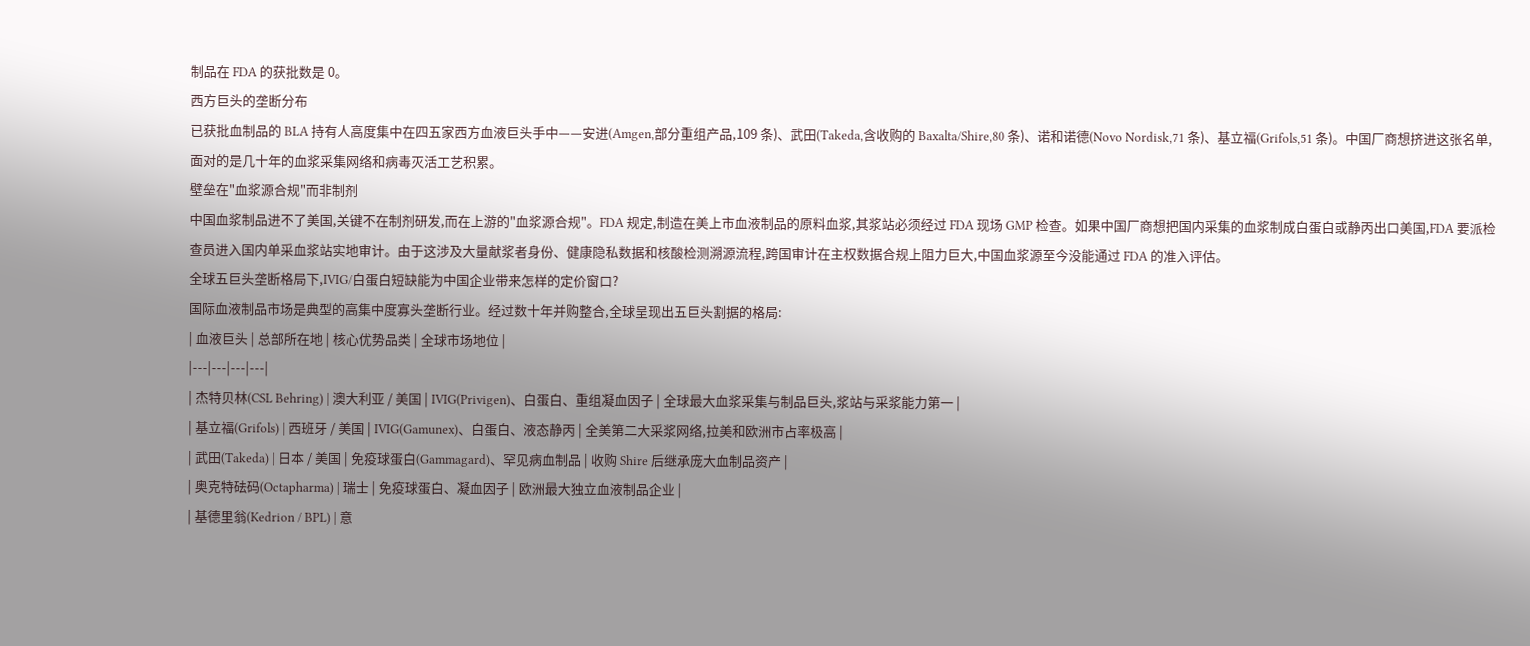制品在 FDA 的获批数是 0。
西方巨头的垄断分布
已获批血制品的 BLA 持有人高度集中在四五家西方血液巨头手中——安进(Amgen,部分重组产品,109 条)、武田(Takeda,含收购的 Baxalta/Shire,80 条)、诺和诺德(Novo Nordisk,71 条)、基立福(Grifols,51 条)。中国厂商想挤进这张名单,面对的是几十年的血浆采集网络和病毒灭活工艺积累。
壁垒在"血浆源合规"而非制剂
中国血浆制品进不了美国,关键不在制剂研发,而在上游的"血浆源合规"。FDA 规定,制造在美上市血液制品的原料血浆,其浆站必须经过 FDA 现场 GMP 检查。如果中国厂商想把国内采集的血浆制成白蛋白或静丙出口美国,FDA 要派检查员进入国内单采血浆站实地审计。由于这涉及大量献浆者身份、健康隐私数据和核酸检测溯源流程,跨国审计在主权数据合规上阻力巨大,中国血浆源至今没能通过 FDA 的准入评估。
全球五巨头垄断格局下,IVIG/白蛋白短缺能为中国企业带来怎样的定价窗口?
国际血液制品市场是典型的高集中度寡头垄断行业。经过数十年并购整合,全球呈现出五巨头割据的格局:
| 血液巨头 | 总部所在地 | 核心优势品类 | 全球市场地位 |
|---|---|---|---|
| 杰特贝林(CSL Behring) | 澳大利亚 / 美国 | IVIG(Privigen)、白蛋白、重组凝血因子 | 全球最大血浆采集与制品巨头,浆站与采浆能力第一 |
| 基立福(Grifols) | 西班牙 / 美国 | IVIG(Gamunex)、白蛋白、液态静丙 | 全美第二大采浆网络,拉美和欧洲市占率极高 |
| 武田(Takeda) | 日本 / 美国 | 免疫球蛋白(Gammagard)、罕见病血制品 | 收购 Shire 后继承庞大血制品资产 |
| 奥克特砝码(Octapharma) | 瑞士 | 免疫球蛋白、凝血因子 | 欧洲最大独立血液制品企业 |
| 基德里翁(Kedrion / BPL) | 意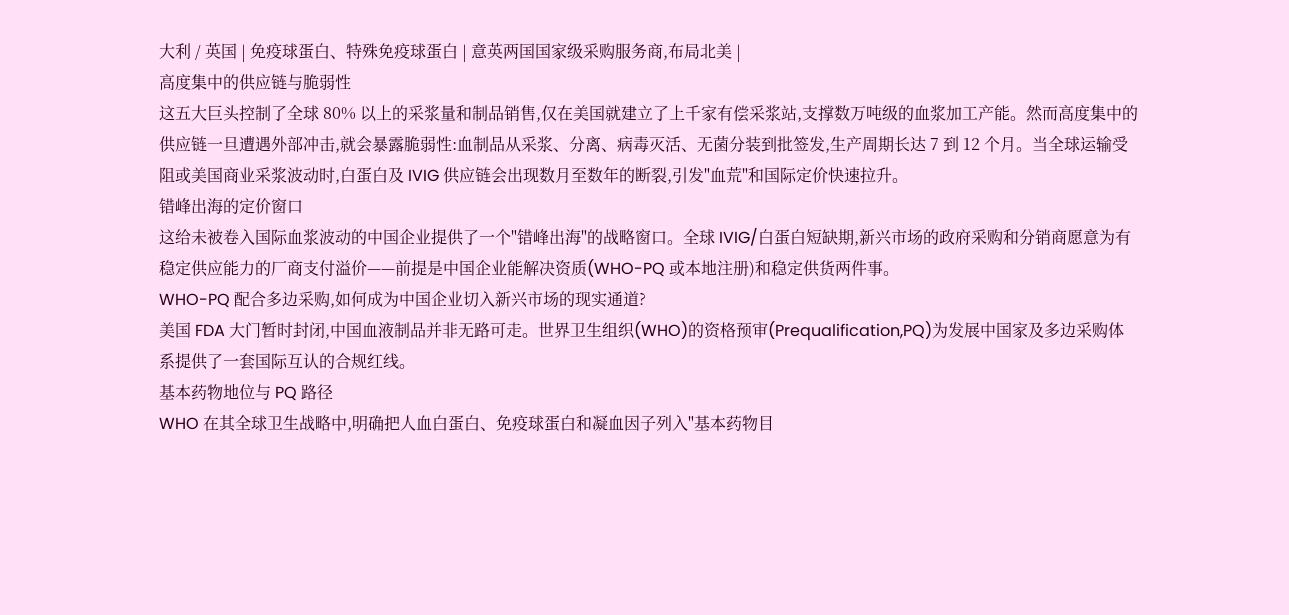大利 / 英国 | 免疫球蛋白、特殊免疫球蛋白 | 意英两国国家级采购服务商,布局北美 |
高度集中的供应链与脆弱性
这五大巨头控制了全球 80% 以上的采浆量和制品销售,仅在美国就建立了上千家有偿采浆站,支撑数万吨级的血浆加工产能。然而高度集中的供应链一旦遭遇外部冲击,就会暴露脆弱性:血制品从采浆、分离、病毒灭活、无菌分装到批签发,生产周期长达 7 到 12 个月。当全球运输受阻或美国商业采浆波动时,白蛋白及 IVIG 供应链会出现数月至数年的断裂,引发"血荒"和国际定价快速拉升。
错峰出海的定价窗口
这给未被卷入国际血浆波动的中国企业提供了一个"错峰出海"的战略窗口。全球 IVIG/白蛋白短缺期,新兴市场的政府采购和分销商愿意为有稳定供应能力的厂商支付溢价——前提是中国企业能解决资质(WHO-PQ 或本地注册)和稳定供货两件事。
WHO-PQ 配合多边采购,如何成为中国企业切入新兴市场的现实通道?
美国 FDA 大门暂时封闭,中国血液制品并非无路可走。世界卫生组织(WHO)的资格预审(Prequalification,PQ)为发展中国家及多边采购体系提供了一套国际互认的合规红线。
基本药物地位与 PQ 路径
WHO 在其全球卫生战略中,明确把人血白蛋白、免疫球蛋白和凝血因子列入"基本药物目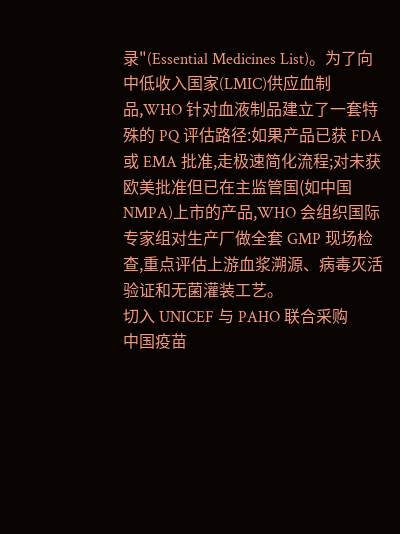录"(Essential Medicines List)。为了向中低收入国家(LMIC)供应血制品,WHO 针对血液制品建立了一套特殊的 PQ 评估路径:如果产品已获 FDA 或 EMA 批准,走极速简化流程;对未获欧美批准但已在主监管国(如中国 NMPA)上市的产品,WHO 会组织国际专家组对生产厂做全套 GMP 现场检查,重点评估上游血浆溯源、病毒灭活验证和无菌灌装工艺。
切入 UNICEF 与 PAHO 联合采购
中国疫苗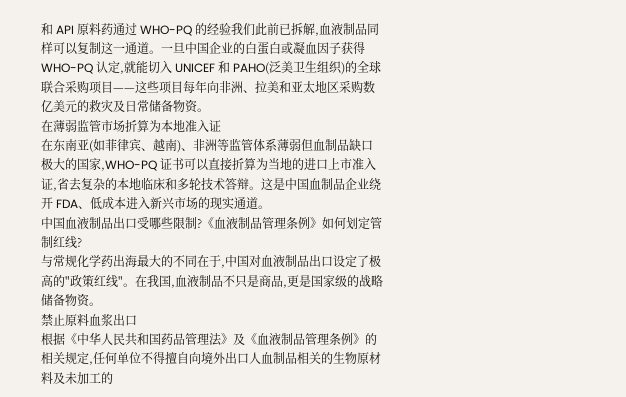和 API 原料药通过 WHO-PQ 的经验我们此前已拆解,血液制品同样可以复制这一通道。一旦中国企业的白蛋白或凝血因子获得 WHO-PQ 认定,就能切入 UNICEF 和 PAHO(泛美卫生组织)的全球联合采购项目——这些项目每年向非洲、拉美和亚太地区采购数亿美元的救灾及日常储备物资。
在薄弱监管市场折算为本地准入证
在东南亚(如菲律宾、越南)、非洲等监管体系薄弱但血制品缺口极大的国家,WHO-PQ 证书可以直接折算为当地的进口上市准入证,省去复杂的本地临床和多轮技术答辩。这是中国血制品企业绕开 FDA、低成本进入新兴市场的现实通道。
中国血液制品出口受哪些限制?《血液制品管理条例》如何划定管制红线?
与常规化学药出海最大的不同在于,中国对血液制品出口设定了极高的"政策红线"。在我国,血液制品不只是商品,更是国家级的战略储备物资。
禁止原料血浆出口
根据《中华人民共和国药品管理法》及《血液制品管理条例》的相关规定,任何单位不得擅自向境外出口人血制品相关的生物原材料及未加工的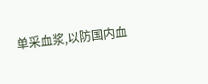单采血浆,以防国内血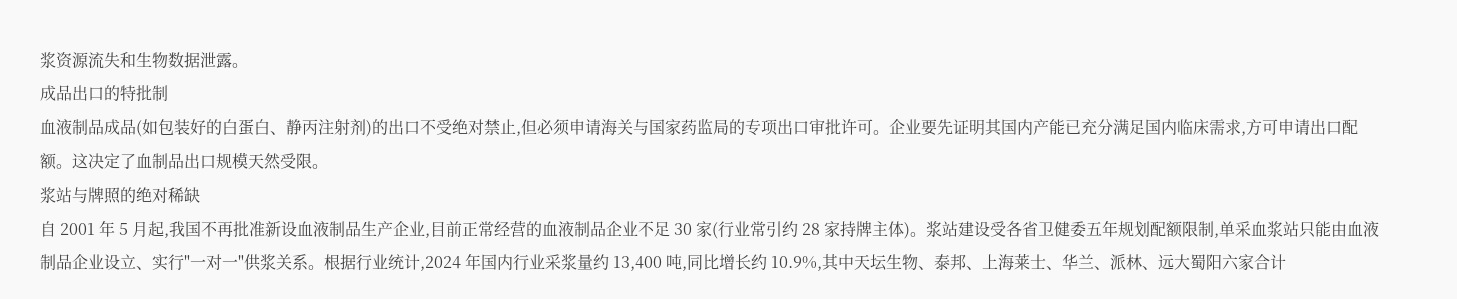浆资源流失和生物数据泄露。
成品出口的特批制
血液制品成品(如包装好的白蛋白、静丙注射剂)的出口不受绝对禁止,但必须申请海关与国家药监局的专项出口审批许可。企业要先证明其国内产能已充分满足国内临床需求,方可申请出口配额。这决定了血制品出口规模天然受限。
浆站与牌照的绝对稀缺
自 2001 年 5 月起,我国不再批准新设血液制品生产企业,目前正常经营的血液制品企业不足 30 家(行业常引约 28 家持牌主体)。浆站建设受各省卫健委五年规划配额限制,单采血浆站只能由血液制品企业设立、实行"一对一"供浆关系。根据行业统计,2024 年国内行业采浆量约 13,400 吨,同比增长约 10.9%,其中天坛生物、泰邦、上海莱士、华兰、派林、远大蜀阳六家合计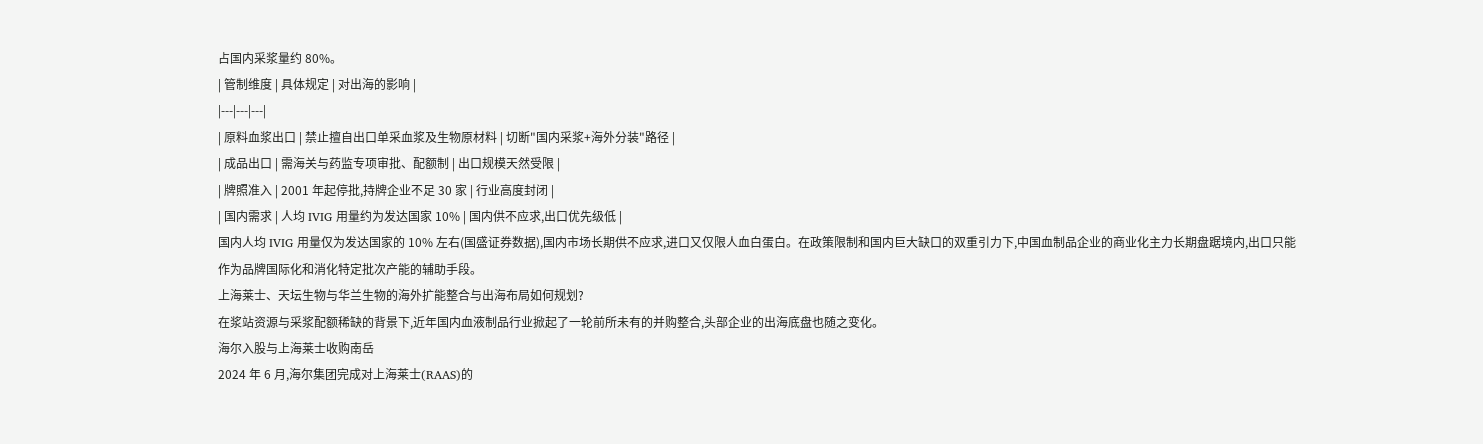占国内采浆量约 80%。
| 管制维度 | 具体规定 | 对出海的影响 |
|---|---|---|
| 原料血浆出口 | 禁止擅自出口单采血浆及生物原材料 | 切断"国内采浆+海外分装"路径 |
| 成品出口 | 需海关与药监专项审批、配额制 | 出口规模天然受限 |
| 牌照准入 | 2001 年起停批,持牌企业不足 30 家 | 行业高度封闭 |
| 国内需求 | 人均 IVIG 用量约为发达国家 10% | 国内供不应求,出口优先级低 |
国内人均 IVIG 用量仅为发达国家的 10% 左右(国盛证券数据),国内市场长期供不应求,进口又仅限人血白蛋白。在政策限制和国内巨大缺口的双重引力下,中国血制品企业的商业化主力长期盘踞境内,出口只能作为品牌国际化和消化特定批次产能的辅助手段。
上海莱士、天坛生物与华兰生物的海外扩能整合与出海布局如何规划?
在浆站资源与采浆配额稀缺的背景下,近年国内血液制品行业掀起了一轮前所未有的并购整合,头部企业的出海底盘也随之变化。
海尔入股与上海莱士收购南岳
2024 年 6 月,海尔集团完成对上海莱士(RAAS)的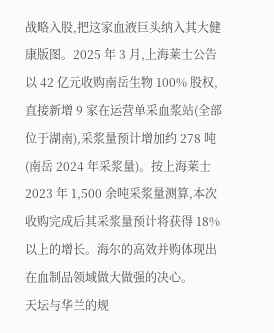战略入股,把这家血液巨头纳入其大健康版图。2025 年 3 月,上海莱士公告以 42 亿元收购南岳生物 100% 股权,直接新增 9 家在运营单采血浆站(全部位于湖南),采浆量预计增加约 278 吨(南岳 2024 年采浆量)。按上海莱士 2023 年 1,500 余吨采浆量测算,本次收购完成后其采浆量预计将获得 18% 以上的增长。海尔的高效并购体现出在血制品领域做大做强的决心。
天坛与华兰的规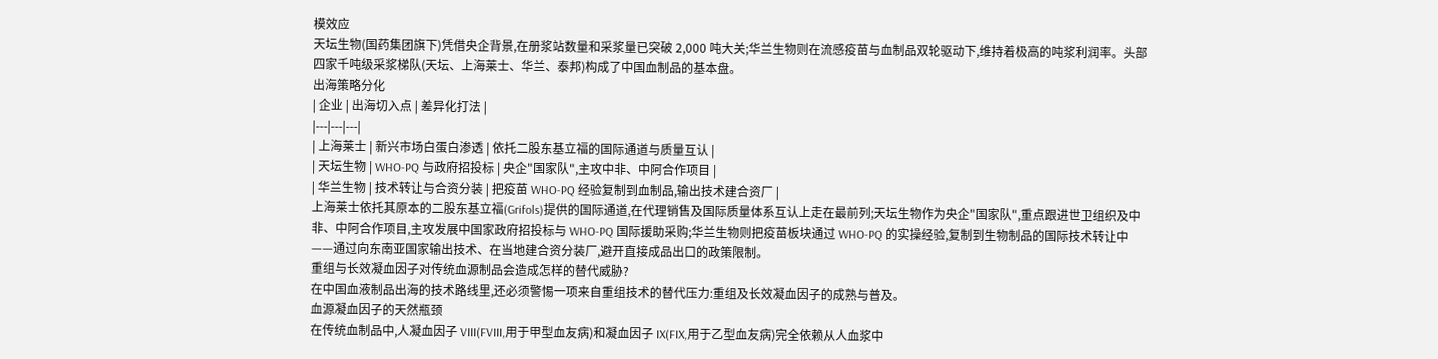模效应
天坛生物(国药集团旗下)凭借央企背景,在册浆站数量和采浆量已突破 2,000 吨大关;华兰生物则在流感疫苗与血制品双轮驱动下,维持着极高的吨浆利润率。头部四家千吨级采浆梯队(天坛、上海莱士、华兰、泰邦)构成了中国血制品的基本盘。
出海策略分化
| 企业 | 出海切入点 | 差异化打法 |
|---|---|---|
| 上海莱士 | 新兴市场白蛋白渗透 | 依托二股东基立福的国际通道与质量互认 |
| 天坛生物 | WHO-PQ 与政府招投标 | 央企"国家队",主攻中非、中阿合作项目 |
| 华兰生物 | 技术转让与合资分装 | 把疫苗 WHO-PQ 经验复制到血制品,输出技术建合资厂 |
上海莱士依托其原本的二股东基立福(Grifols)提供的国际通道,在代理销售及国际质量体系互认上走在最前列;天坛生物作为央企"国家队",重点跟进世卫组织及中非、中阿合作项目,主攻发展中国家政府招投标与 WHO-PQ 国际援助采购;华兰生物则把疫苗板块通过 WHO-PQ 的实操经验,复制到生物制品的国际技术转让中——通过向东南亚国家输出技术、在当地建合资分装厂,避开直接成品出口的政策限制。
重组与长效凝血因子对传统血源制品会造成怎样的替代威胁?
在中国血液制品出海的技术路线里,还必须警惕一项来自重组技术的替代压力:重组及长效凝血因子的成熟与普及。
血源凝血因子的天然瓶颈
在传统血制品中,人凝血因子 VIII(FVIII,用于甲型血友病)和凝血因子 IX(FIX,用于乙型血友病)完全依赖从人血浆中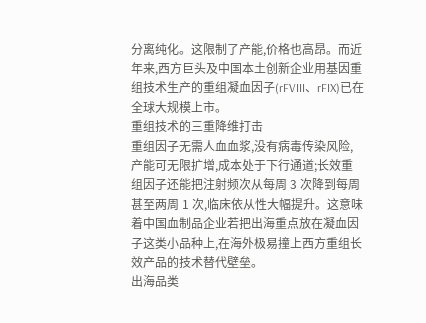分离纯化。这限制了产能,价格也高昂。而近年来,西方巨头及中国本土创新企业用基因重组技术生产的重组凝血因子(rFVIII、rFIX)已在全球大规模上市。
重组技术的三重降维打击
重组因子无需人血血浆,没有病毒传染风险,产能可无限扩增,成本处于下行通道;长效重组因子还能把注射频次从每周 3 次降到每周甚至两周 1 次,临床依从性大幅提升。这意味着中国血制品企业若把出海重点放在凝血因子这类小品种上,在海外极易撞上西方重组长效产品的技术替代壁垒。
出海品类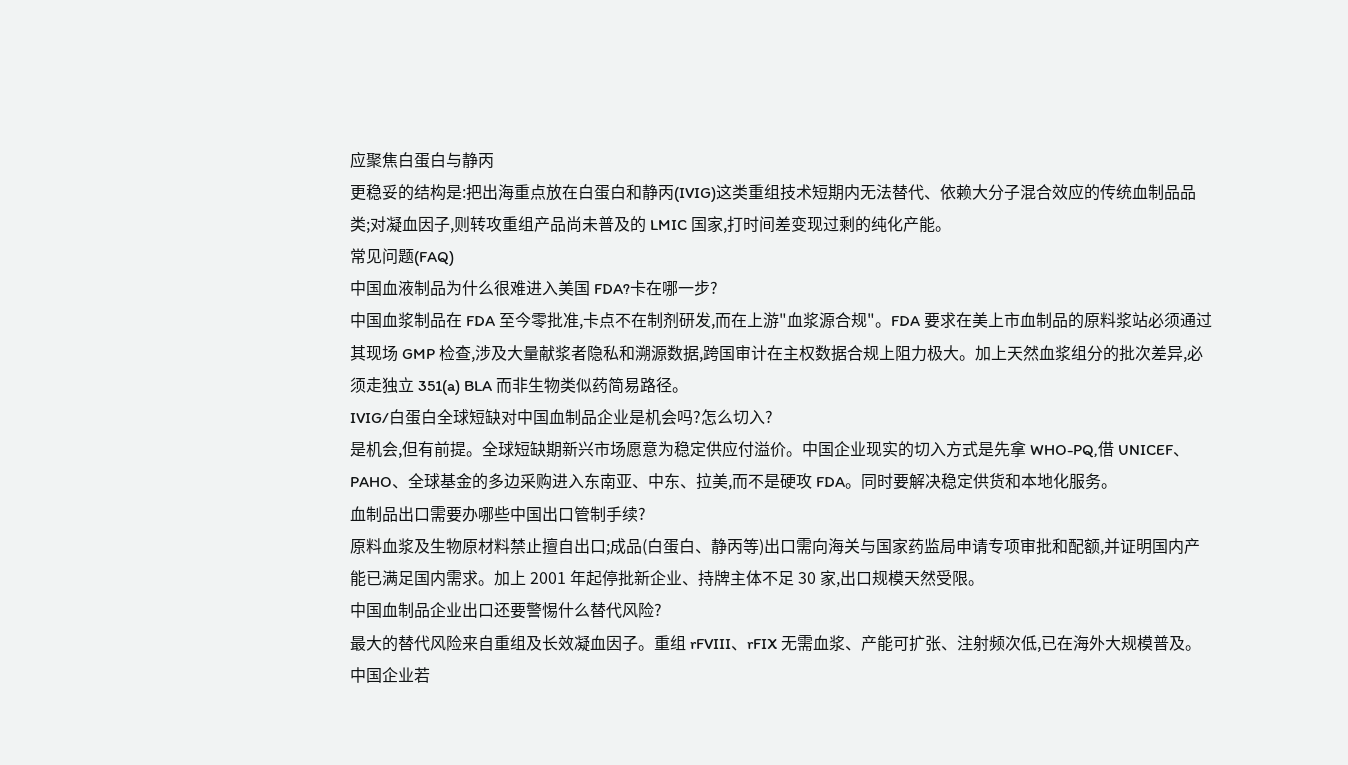应聚焦白蛋白与静丙
更稳妥的结构是:把出海重点放在白蛋白和静丙(IVIG)这类重组技术短期内无法替代、依赖大分子混合效应的传统血制品品类;对凝血因子,则转攻重组产品尚未普及的 LMIC 国家,打时间差变现过剩的纯化产能。
常见问题(FAQ)
中国血液制品为什么很难进入美国 FDA?卡在哪一步?
中国血浆制品在 FDA 至今零批准,卡点不在制剂研发,而在上游"血浆源合规"。FDA 要求在美上市血制品的原料浆站必须通过其现场 GMP 检查,涉及大量献浆者隐私和溯源数据,跨国审计在主权数据合规上阻力极大。加上天然血浆组分的批次差异,必须走独立 351(a) BLA 而非生物类似药简易路径。
IVIG/白蛋白全球短缺对中国血制品企业是机会吗?怎么切入?
是机会,但有前提。全球短缺期新兴市场愿意为稳定供应付溢价。中国企业现实的切入方式是先拿 WHO-PQ,借 UNICEF、PAHO、全球基金的多边采购进入东南亚、中东、拉美,而不是硬攻 FDA。同时要解决稳定供货和本地化服务。
血制品出口需要办哪些中国出口管制手续?
原料血浆及生物原材料禁止擅自出口;成品(白蛋白、静丙等)出口需向海关与国家药监局申请专项审批和配额,并证明国内产能已满足国内需求。加上 2001 年起停批新企业、持牌主体不足 30 家,出口规模天然受限。
中国血制品企业出口还要警惕什么替代风险?
最大的替代风险来自重组及长效凝血因子。重组 rFVIII、rFIX 无需血浆、产能可扩张、注射频次低,已在海外大规模普及。中国企业若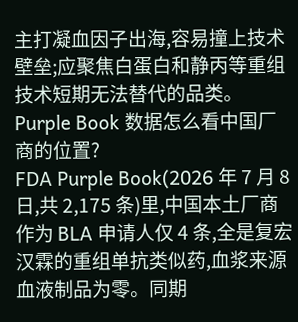主打凝血因子出海,容易撞上技术壁垒;应聚焦白蛋白和静丙等重组技术短期无法替代的品类。
Purple Book 数据怎么看中国厂商的位置?
FDA Purple Book(2026 年 7 月 8 日,共 2,175 条)里,中国本土厂商作为 BLA 申请人仅 4 条,全是复宏汉霖的重组单抗类似药,血浆来源血液制品为零。同期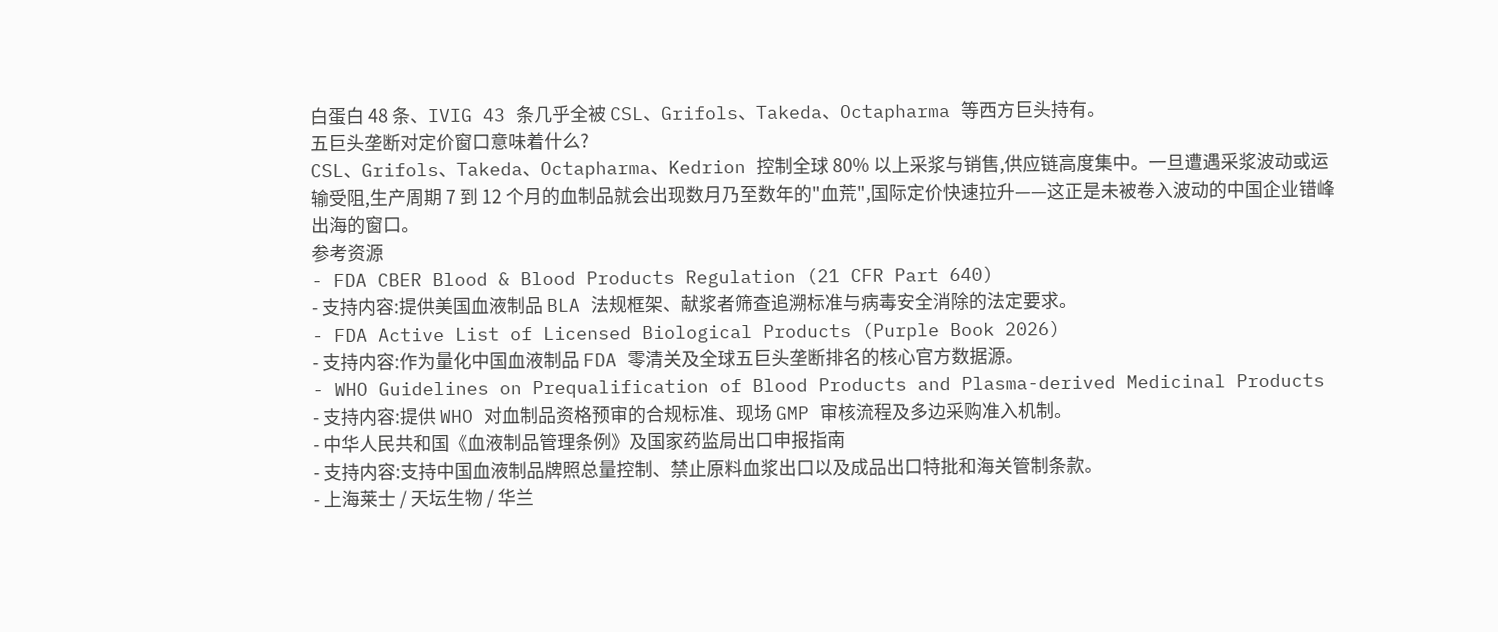白蛋白 48 条、IVIG 43 条几乎全被 CSL、Grifols、Takeda、Octapharma 等西方巨头持有。
五巨头垄断对定价窗口意味着什么?
CSL、Grifols、Takeda、Octapharma、Kedrion 控制全球 80% 以上采浆与销售,供应链高度集中。一旦遭遇采浆波动或运输受阻,生产周期 7 到 12 个月的血制品就会出现数月乃至数年的"血荒",国际定价快速拉升——这正是未被卷入波动的中国企业错峰出海的窗口。
参考资源
- FDA CBER Blood & Blood Products Regulation (21 CFR Part 640)
- 支持内容:提供美国血液制品 BLA 法规框架、献浆者筛查追溯标准与病毒安全消除的法定要求。
- FDA Active List of Licensed Biological Products (Purple Book 2026)
- 支持内容:作为量化中国血液制品 FDA 零清关及全球五巨头垄断排名的核心官方数据源。
- WHO Guidelines on Prequalification of Blood Products and Plasma-derived Medicinal Products
- 支持内容:提供 WHO 对血制品资格预审的合规标准、现场 GMP 审核流程及多边采购准入机制。
- 中华人民共和国《血液制品管理条例》及国家药监局出口申报指南
- 支持内容:支持中国血液制品牌照总量控制、禁止原料血浆出口以及成品出口特批和海关管制条款。
- 上海莱士 / 天坛生物 / 华兰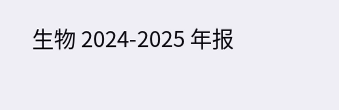生物 2024-2025 年报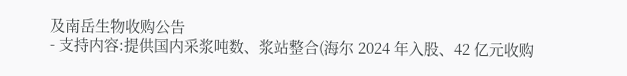及南岳生物收购公告
- 支持内容:提供国内采浆吨数、浆站整合(海尔 2024 年入股、42 亿元收购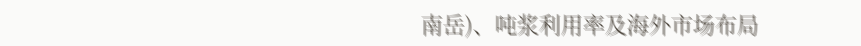南岳)、吨浆利用率及海外市场布局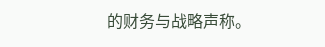的财务与战略声称。